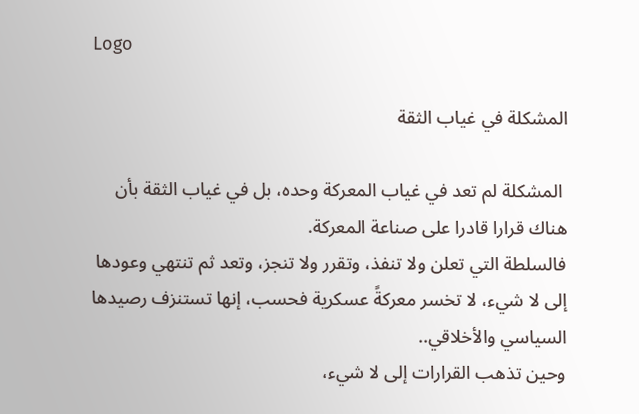Logo

المشكلة في غياب الثقة

 المشكلة لم تعد في غياب المعركة وحده، بل في غياب الثقة بأن هناك قرارا قادرا على صناعة المعركة.
فالسلطة التي تعلن ولا تنفذ، وتقرر ولا تنجز، وتعد ثم تنتهي وعودها إلى لا شيء، لا تخسر معركةً عسكرية فحسب، إنها تستنزف رصيدها السياسي والأخلاقي..
وحين تذهب القرارات إلى لا شيء،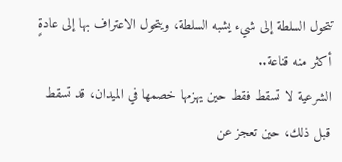تتحول السلطة إلى شيء يشبه السلطة، ويتحول الاعتراف بها إلى عادةٍ أكثر منه قناعة..
الشرعية لا تسقط فقط حين يهزمها خصمها في الميدان، قد تسقط قبل ذلك، حين تعجز عن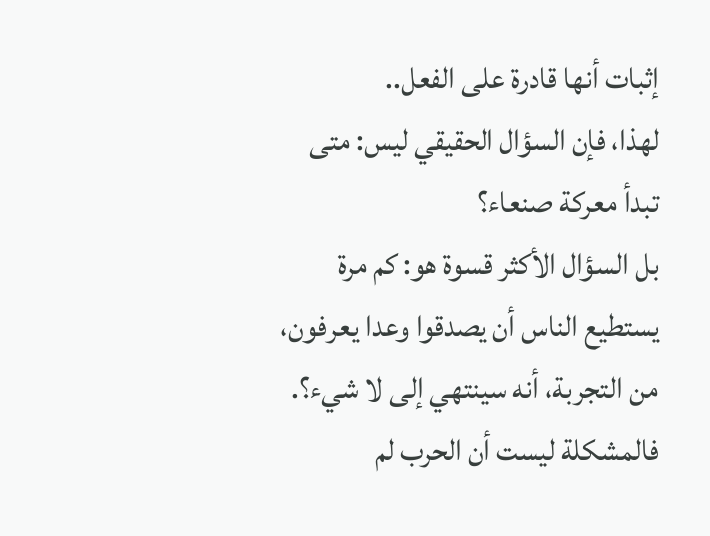إثبات أنها قادرة على الفعل..
لهذا، فإن السؤال الحقيقي ليس: متى تبدأ معركة صنعاء؟
بل السؤال الأكثر قسوة هو: كم مرة يستطيع الناس أن يصدقوا وعدا يعرفون، من التجربة، أنه سينتهي إلى لا شيء؟.
فالمشكلة ليست أن الحرب لم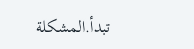تبدأ.المشكلة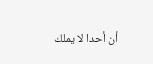أن أحدا لا يملك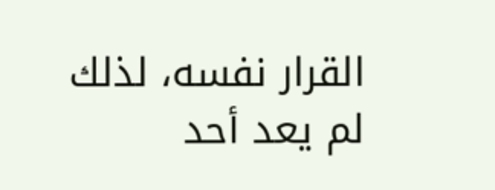القرار نفسه، لذلك لم يعد أحد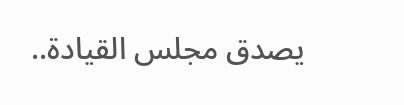يصدق مجلس القيادة..